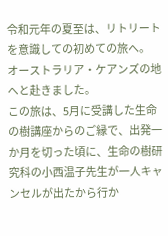令和元年の夏至は、リトリートを意識しての初めての旅へ。
オーストラリア・ケアンズの地へと赴きました。
この旅は、5月に受講した生命の樹講座からのご縁で、出発一か月を切った頃に、生命の樹研究科の小西温子先生が一人キャンセルが出たから行か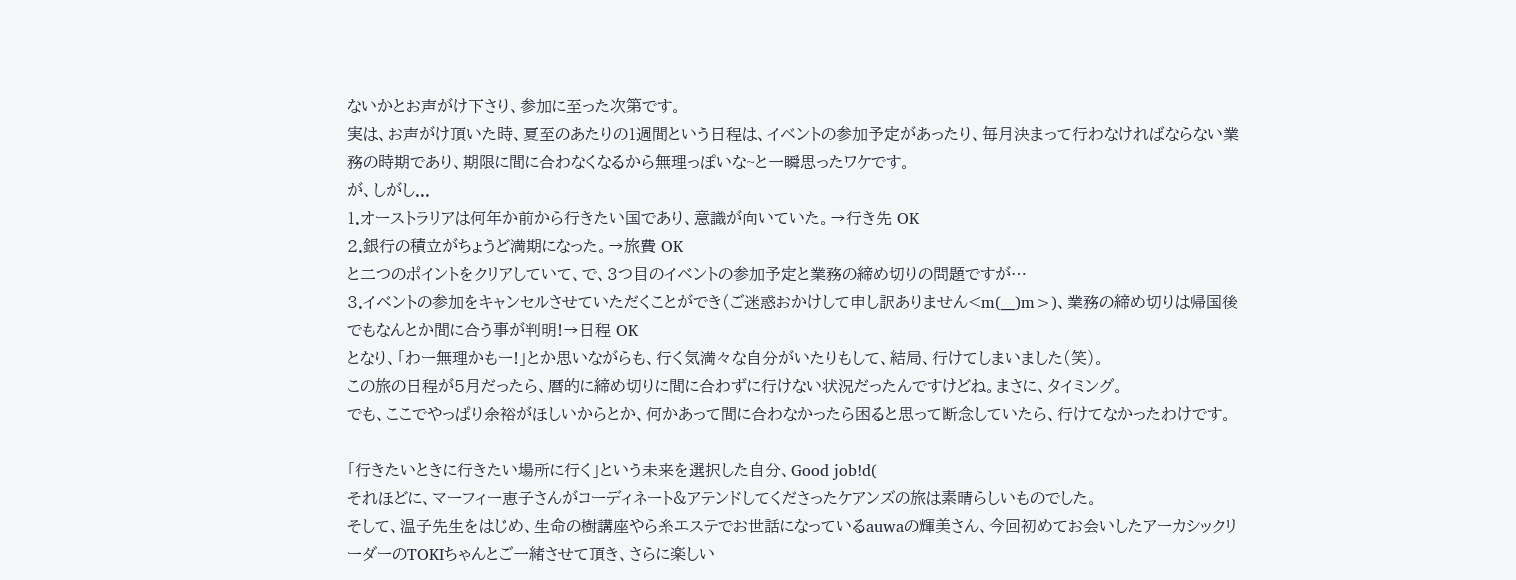ないかとお声がけ下さり、参加に至った次第です。
実は、お声がけ頂いた時、夏至のあたりの1週間という日程は、イベントの参加予定があったり、毎月決まって行わなければならない業務の時期であり、期限に間に合わなくなるから無理っぽいな~と一瞬思ったワケです。
が、しがし...
1.オーストラリアは何年か前から行きたい国であり、意識が向いていた。→行き先 OK
2.銀行の積立がちょうど満期になった。→旅費 OK
と二つのポイントをクリアしていて、で、3つ目のイベントの参加予定と業務の締め切りの問題ですが…
3.イベントの参加をキャンセルさせていただくことができ(ご迷惑おかけして申し訳ありません<m(__)m>)、業務の締め切りは帰国後でもなんとか間に合う事が判明!→日程 OK
となり、「わー無理かもー!」とか思いながらも、行く気満々な自分がいたりもして、結局、行けてしまいました(笑)。
この旅の日程が5月だったら、暦的に締め切りに間に合わずに行けない状況だったんですけどね。まさに、タイミング。
でも、ここでやっぱり余裕がほしいからとか、何かあって間に合わなかったら困ると思って断念していたら、行けてなかったわけです。

「行きたいときに行きたい場所に行く」という未来を選択した自分、Good job!d(
それほどに、マーフィー恵子さんがコーディネート&アテンドしてくださったケアンズの旅は素晴らしいものでした。
そして、温子先生をはじめ、生命の樹講座やら糸エステでお世話になっているauwaの輝美さん、今回初めてお会いしたアーカシックリーダーのTOKIちゃんとご一緒させて頂き、さらに楽しい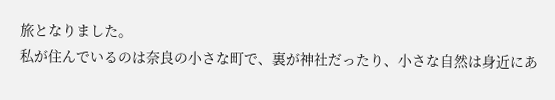旅となりました。
私が住んでいるのは奈良の小さな町で、裏が神社だったり、小さな自然は身近にあ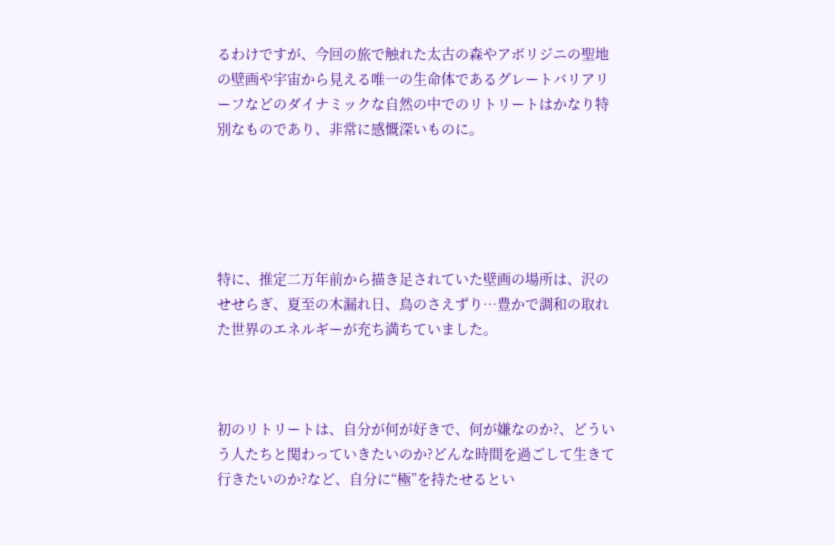るわけですが、今回の旅で触れた太古の森やアボリジニの聖地の壁画や宇宙から見える唯一の生命体であるグレートバリアリーフなどのダイナミックな自然の中でのリトリートはかなり特別なものであり、非常に感慨深いものに。





特に、推定二万年前から描き足されていた壁画の場所は、沢のせせらぎ、夏至の木漏れ日、鳥のさえずり…豊かで調和の取れた世界のエネルギーが充ち満ちていました。



初のリトリートは、自分が何が好きで、何が嫌なのか?、どういう人たちと関わっていきたいのか?どんな時間を過ごして生きて行きたいのか?など、自分に“極”を持たせるとい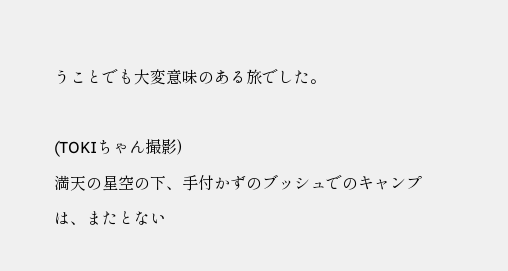うことでも大変意味のある旅でした。

(TOKIちゃん撮影)
満天の星空の下、手付かずのブッシュでのキャンプは、またとない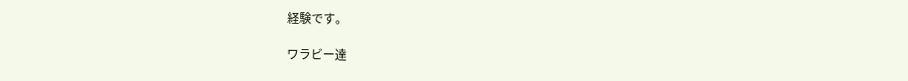経験です。

ワラビー達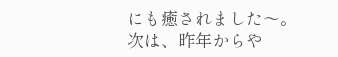にも癒されました〜。
次は、昨年からや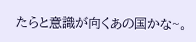たらと意識が向くあの国かな~。